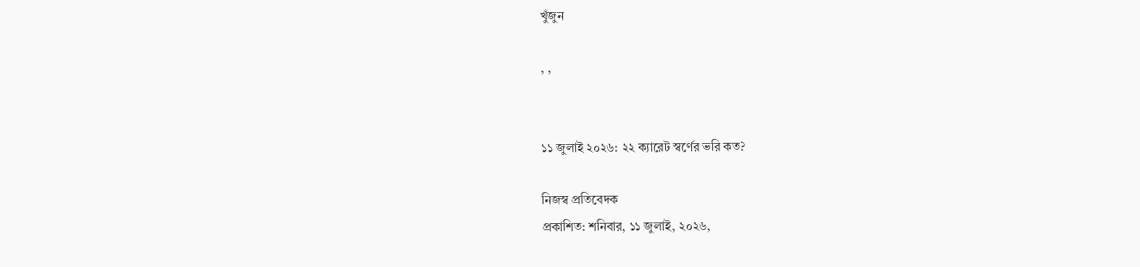খুঁজুন

, ,


১১ জুলাই ২০২৬: ২২ ক্যারেট স্বর্ণের ভরি কত?

নিজস্ব প্রতিবেদক
প্রকাশিত: শনিবার, ১১ জুলাই, ২০২৬,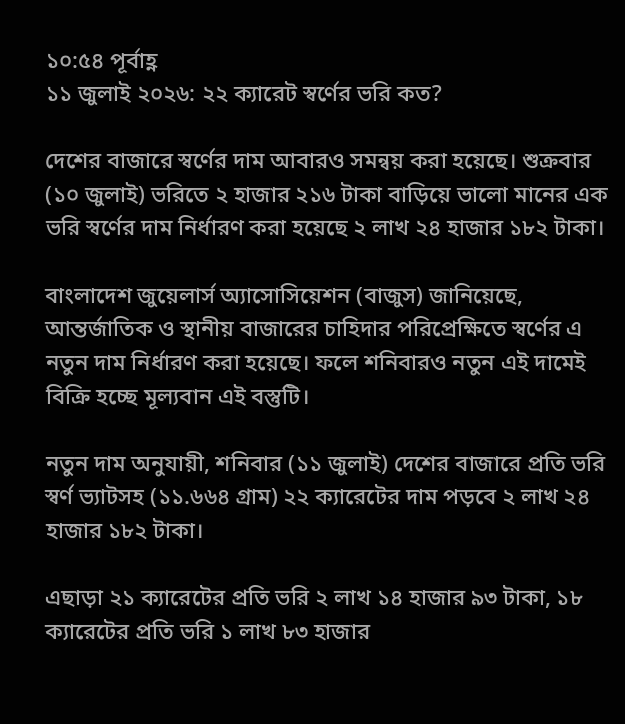১০:৫৪ পূর্বাহ্ণ
১১ জুলাই ২০২৬: ২২ ক্যারেট স্বর্ণের ভরি কত?

দেশের বাজারে স্বর্ণের দাম আবারও সমন্বয় করা হয়েছে। শুক্রবার (১০ জুলাই) ভরিতে ২ হাজার ২১৬ টাকা বাড়িয়ে ভালো মানের এক ভরি স্বর্ণের দাম নির্ধারণ করা হয়েছে ২ লাখ ২৪ হাজার ১৮২ টাকা।

বাংলাদেশ জুয়েলার্স অ্যাসোসিয়েশন (বাজুস) জানিয়েছে, আন্তর্জাতিক ও স্থানীয় বাজারের চাহিদার পরিপ্রেক্ষিতে স্বর্ণের এ নতুন দাম নির্ধারণ করা হয়েছে। ফলে শনিবারও নতুন এই দামেই বিক্রি হচ্ছে মূল্যবান এই বস্তুটি।

নতুন দাম অনুযায়ী, শনিবার (১১ জুলাই) দেশের বাজারে প্রতি ভরি স্বর্ণ ভ্যাটসহ (১১.৬৬৪ গ্রাম) ২২ ক্যারেটের দাম পড়বে ২ লাখ ২৪ হাজার ১৮২ টাকা।

এছাড়া ২১ ক্যারেটের প্রতি ভরি ২ লাখ ১৪ হাজার ৯৩ টাকা, ১৮ ক্যারেটের প্রতি ভরি ১ লাখ ৮৩ হাজার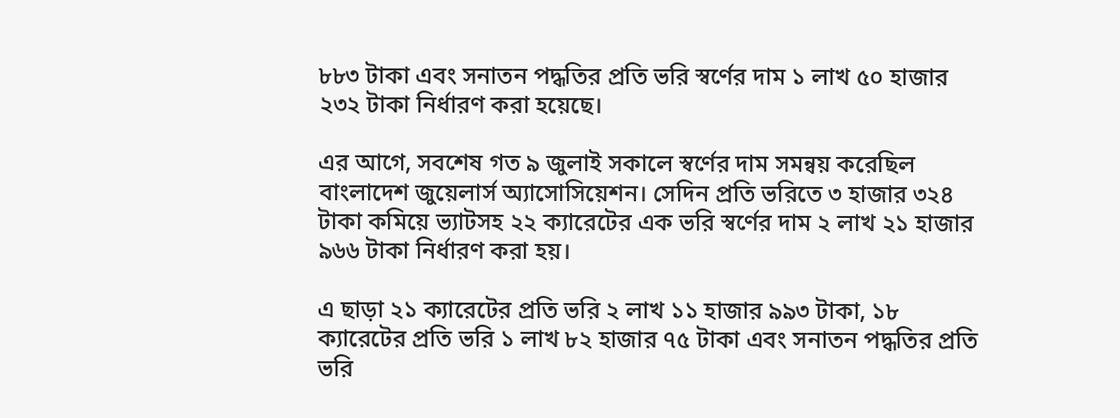৮৮৩ টাকা এবং সনাতন পদ্ধতির প্রতি ভরি স্বর্ণের দাম ১ লাখ ৫০ হাজার ২৩২ টাকা নির্ধারণ করা হয়েছে।

এর আগে, সবশেষ গত ৯ জুলাই সকালে স্বর্ণের দাম সমন্বয় করেছিল বাংলাদেশ জুয়েলার্স অ্যাসোসিয়েশন। সেদিন প্রতি ভরিতে ৩ হাজার ৩২৪ টাকা কমিয়ে ভ্যাটসহ ২২ ক্যারেটের এক ভরি স্বর্ণের দাম ২ লাখ ২১ হাজার ৯৬৬ টাকা নির্ধারণ করা হয়।

এ ছাড়া ২১ ক্যারেটের প্রতি ভরি ২ লাখ ১১ হাজার ৯৯৩ টাকা, ১৮ ক্যারেটের প্রতি ভরি ১ লাখ ৮২ হাজার ৭৫ টাকা এবং সনাতন পদ্ধতির প্রতি ভরি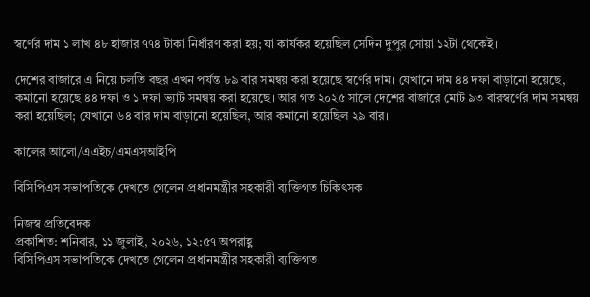স্বর্ণের দাম ১ লাখ ৪৮ হাজার ৭৭৪ টাকা নির্ধারণ করা হয়; যা কার্যকর হয়েছিল সেদিন দুপুর সোয়া ১২টা থেকেই।

দেশের বাজারে এ নিয়ে চলতি বছর এখন পর্যন্ত ৮৯ বার সমন্বয় করা হয়েছে স্বর্ণের দাম। যেখানে দাম ৪৪ দফা বাড়ানো হয়েছে, কমানো হয়েছে ৪৪ দফা ও ১ দফা ভ্যাট সমন্বয় করা হয়েছে। আর গত ২০২৫ সালে দেশের বাজারে মোট ৯৩ বারস্বর্ণের দাম সমন্বয় করা হয়েছিল; যেখানে ৬৪ বার দাম বাড়ানো হয়েছিল, আর কমানো হয়েছিল ২৯ বার।

কালের আলো/এএইচ/এমএসআইপি

বিসিপিএস সভাপতিকে দেখতে গেলেন প্রধানমন্ত্রীর সহকারী ব্যক্তিগত চিকিৎসক

নিজস্ব প্রতিবেদক
প্রকাশিত: শনিবার, ১১ জুলাই, ২০২৬, ১২:৫৭ অপরাহ্ণ
বিসিপিএস সভাপতিকে দেখতে গেলেন প্রধানমন্ত্রীর সহকারী ব্যক্তিগত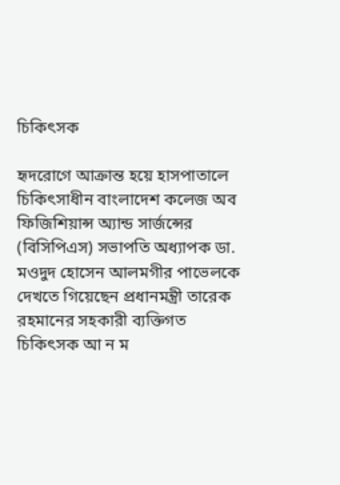চিকিৎসক

হৃদরোগে আক্রান্ত হয়ে হাসপাতালে চিকিৎসাধীন বাংলাদেশ কলেজ অব ফিজিশিয়ান্স অ্যান্ড সার্জন্সের (বিসিপিএস) সভাপতি অধ্যাপক ডা. মওদুদ হোসেন আলমগীর পাভেলকে দেখতে গিয়েছেন প্রধানমন্ত্রী তারেক রহমানের সহকারী ব্যক্তিগত চিকিৎসক আ ন ম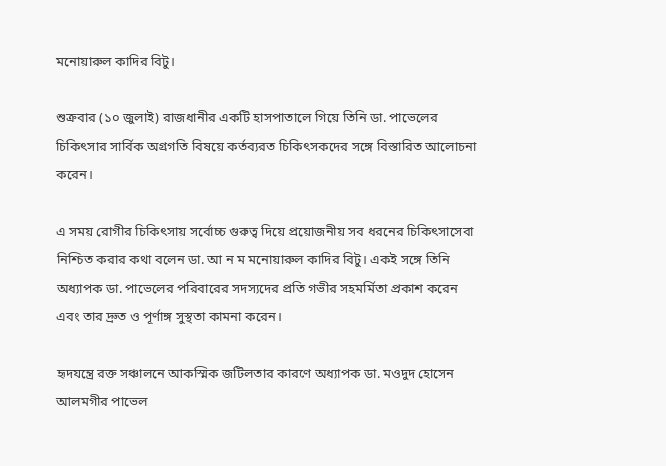মনোয়ারুল কাদির বিটু।

শুক্রবার (১০ জুলাই) রাজধানীর একটি হাসপাতালে গিয়ে তিনি ডা. পাভেলের চিকিৎসার সার্বিক অগ্রগতি বিষয়ে কর্তব্যরত চিকিৎসকদের সঙ্গে বিস্তারিত আলোচনা করেন।

এ সময় রোগীর চিকিৎসায় সর্বোচ্চ গুরুত্ব দিয়ে প্রয়োজনীয় সব ধরনের চিকিৎসাসেবা নিশ্চিত করার কথা বলেন ডা. আ ন ম মনোয়ারুল কাদির বিটু। একই সঙ্গে তিনি অধ্যাপক ডা. পাভেলের পরিবারের সদস্যদের প্রতি গভীর সহমর্মিতা প্রকাশ করেন এবং তার দ্রুত ও পূর্ণাঙ্গ সুস্থতা কামনা করেন।

হৃদযন্ত্রে রক্ত সঞ্চালনে আকস্মিক জটিলতার কারণে অধ্যাপক ডা. মওদুদ হোসেন আলমগীর পাভেল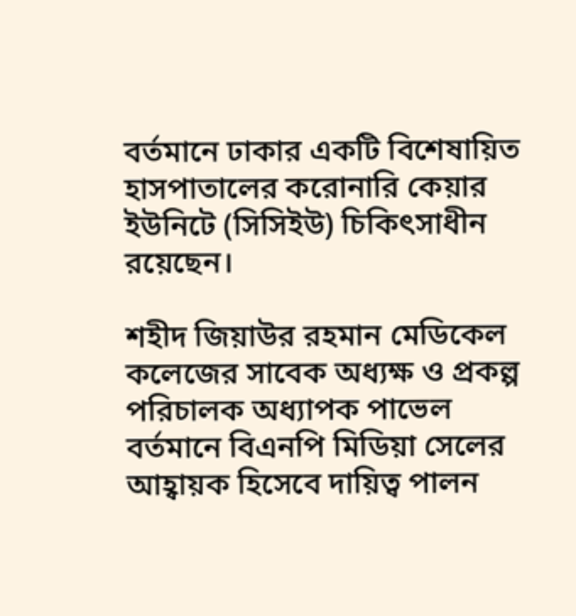বর্তমানে ঢাকার একটি বিশেষায়িত হাসপাতালের করোনারি কেয়ার ইউনিটে (সিসিইউ) চিকিৎসাধীন রয়েছেন।

শহীদ জিয়াউর রহমান মেডিকেল কলেজের সাবেক অধ্যক্ষ ও প্রকল্প পরিচালক অধ্যাপক পাভেল বর্তমানে বিএনপি মিডিয়া সেলের আহ্বায়ক হিসেবে দায়িত্ব পালন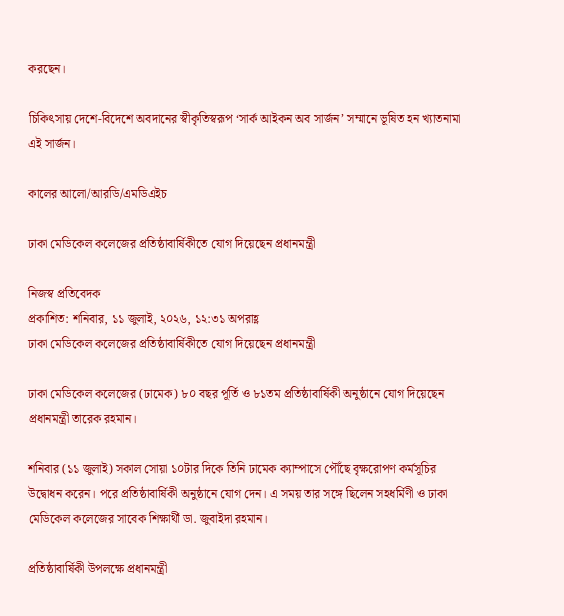করছেন।

চিকিৎসায় দেশে-বিদেশে অবদানের স্বীকৃতিস্বরূপ ‘সার্ক আইকন অব সার্জন’ সম্মানে ভূষিত হন খ্যাতনামা এই সার্জন।

কালের আলো/আরডি/এমডিএইচ

ঢাকা মেডিকেল কলেজের প্রতিষ্ঠাবার্ষিকীতে যোগ দিয়েছেন প্রধানমন্ত্রী

নিজস্ব প্রতিবেদক
প্রকাশিত: শনিবার, ১১ জুলাই, ২০২৬, ১২:৩১ অপরাহ্ণ
ঢাকা মেডিকেল কলেজের প্রতিষ্ঠাবার্ষিকীতে যোগ দিয়েছেন প্রধানমন্ত্রী

ঢাকা মেডিকেল কলেজের (ঢামেক) ৮০ বছর পূর্তি ও ৮১তম প্রতিষ্ঠাবার্ষিকী অনুষ্ঠানে যোগ দিয়েছেন প্রধানমন্ত্রী তারেক রহমান।

শনিবার (১১ জুলাই) সকাল সোয়া ১০টার দিকে তিনি ঢামেক ক্যাম্পাসে পৌঁছে বৃক্ষরোপণ কর্মসূচির উদ্বোধন করেন। পরে প্রতিষ্ঠাবার্ষিকী অনুষ্ঠানে যোগ দেন। এ সময় তার সঙ্গে ছিলেন সহধর্মিণী ও ঢাকা মেডিকেল কলেজের সাবেক শিক্ষার্থী ডা. জুবাইদা রহমান।

প্রতিষ্ঠাবার্ষিকী উপলক্ষে প্রধানমন্ত্রী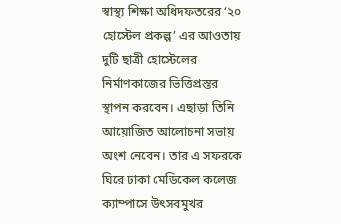স্বাস্থ্য শিক্ষা অধিদফতরের ‘২০ হোস্টেল প্রকল্প’ এর আওতায় দুটি ছাত্রী হোস্টেলের নির্মাণকাজের ভিত্তিপ্রস্তর স্থাপন করবেন। এছাড়া তিনি আয়োজিত আলোচনা সভায় অংশ নেবেন। তার এ সফরকে ঘিরে ঢাকা মেডিকেল কলেজ ক্যাম্পাসে উৎসবমুখর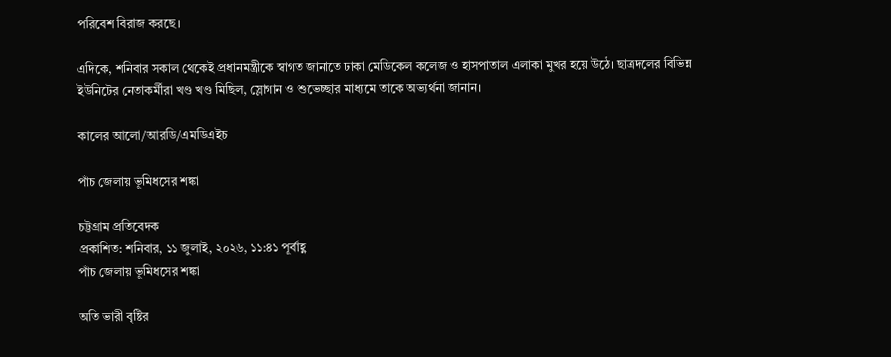পরিবেশ বিরাজ করছে।

এদিকে, শনিবার সকাল থেকেই প্রধানমন্ত্রীকে স্বাগত জানাতে ঢাকা মেডিকেল কলেজ ও হাসপাতাল এলাকা মুখর হয়ে উঠে। ছাত্রদলের বিভিন্ন ইউনিটের নেতাকর্মীরা খণ্ড খণ্ড মিছিল, স্লোগান ও শুভেচ্ছার মাধ্যমে তাকে অভ্যর্থনা জানান।

কালের আলো/আরডি/এমডিএইচ

পাঁচ জেলায় ভূমিধসের শঙ্কা

চট্টগ্রাম প্রতিবেদক
প্রকাশিত: শনিবার, ১১ জুলাই, ২০২৬, ১১:৪১ পূর্বাহ্ণ
পাঁচ জেলায় ভূমিধসের শঙ্কা

অতি ভারী বৃষ্টির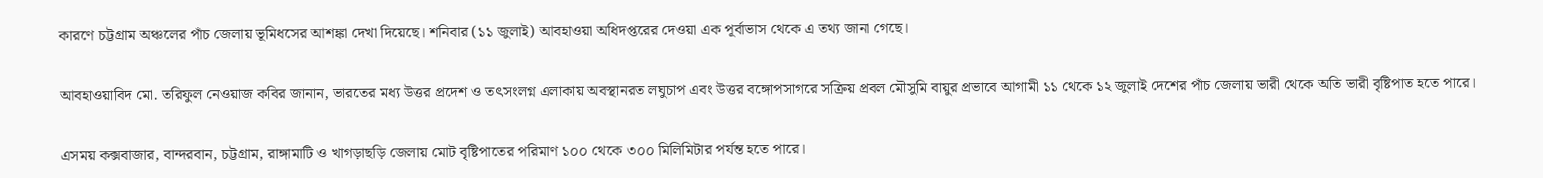কারণে চট্টগ্রাম অঞ্চলের পাঁচ জেলায় ভূমিধসের আশঙ্কা দেখা দিয়েছে। শনিবার (১১ জুলাই) আবহাওয়া অধিদপ্তরের দেওয়া এক পূর্বাভাস থেকে এ তথ্য জানা গেছে।

আবহাওয়াবিদ মো. তরিফুল নেওয়াজ কবির জানান, ভারতের মধ্য উত্তর প্রদেশ ও তৎসংলগ্ন এলাকায় অবস্থানরত লঘুচাপ এবং উত্তর বঙ্গোপসাগরে সক্রিয় প্রবল মৌসুমি বায়ুর প্রভাবে আগামী ১১ থেকে ১২ জুলাই দেশের পাঁচ জেলায় ভারী থেকে অতি ভারী বৃষ্টিপাত হতে পারে।

এসময় কক্সবাজার, বান্দরবান, চট্টগ্রাম, রাঙ্গামাটি ও খাগড়াছড়ি জেলায় মোট বৃষ্টিপাতের পরিমাণ ১০০ থেকে ৩০০ মিলিমিটার পর্যন্ত হতে পারে।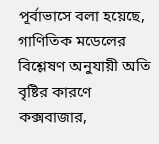পূর্বাভাসে বলা হয়েছে, গাণিতিক মডেলের বিশ্লেষণ অনুযায়ী অতি বৃষ্টির কারণে কক্সবাজার,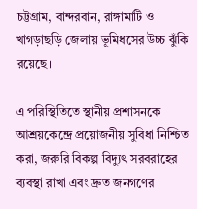চট্টগ্রাম, বান্দরবান, রাঙ্গামাটি ও খাগড়াছড়ি জেলায় ভূমিধসের উচ্চ ঝুঁকি রয়েছে।

এ পরিস্থিতিতে স্থানীয় প্রশাসনকে আশ্রয়কেন্দ্রে প্রয়োজনীয় সুবিধা নিশ্চিত করা, জরুরি বিকল্প বিদ্যুৎ সরবরাহের ব্যবস্থা রাখা এবং দ্রুত জনগণের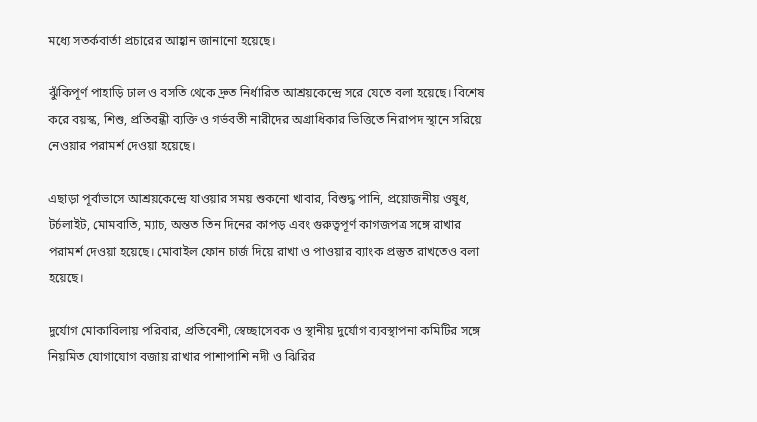মধ্যে সতর্কবার্তা প্রচারের আহ্বান জানানো হয়েছে।

ঝুঁকিপূর্ণ পাহাড়ি ঢাল ও বসতি থেকে দ্রুত নির্ধারিত আশ্রয়কেন্দ্রে সরে যেতে বলা হয়েছে। বিশেষ করে বয়স্ক, শিশু, প্রতিবন্ধী ব্যক্তি ও গর্ভবতী নারীদের অগ্রাধিকার ভিত্তিতে নিরাপদ স্থানে সরিয়ে নেওয়ার পরামর্শ দেওয়া হয়েছে।

এছাড়া পূর্বাভাসে আশ্রয়কেন্দ্রে যাওয়ার সময় শুকনো খাবার, বিশুদ্ধ পানি, প্রয়োজনীয় ওষুধ, টর্চলাইট, মোমবাতি, ম্যাচ, অন্তত তিন দিনের কাপড় এবং গুরুত্বপূর্ণ কাগজপত্র সঙ্গে রাখার পরামর্শ দেওয়া হয়েছে। মোবাইল ফোন চার্জ দিয়ে রাখা ও পাওয়ার ব্যাংক প্রস্তুত রাখতেও বলা হয়েছে।

দুর্যোগ মোকাবিলায় পরিবার, প্রতিবেশী, স্বেচ্ছাসেবক ও স্থানীয় দুর্যোগ ব্যবস্থাপনা কমিটির সঙ্গে নিয়মিত যোগাযোগ বজায় রাখার পাশাপাশি নদী ও ঝিরির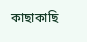কাছাকাছি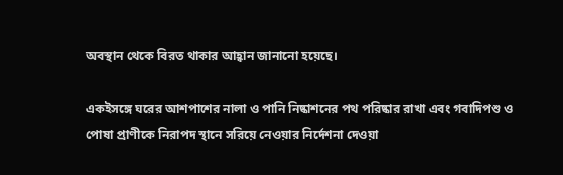অবস্থান থেকে বিরত থাকার আহ্বান জানানো হয়েছে।

একইসঙ্গে ঘরের আশপাশের নালা ও পানি নিষ্কাশনের পথ পরিষ্কার রাখা এবং গবাদিপশু ও পোষা প্রাণীকে নিরাপদ স্থানে সরিয়ে নেওয়ার নির্দেশনা দেওয়া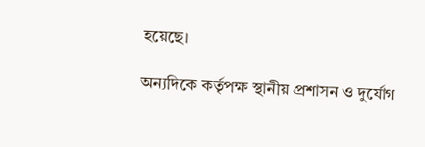হয়েছে।

অন্যদিকে কর্তৃপক্ষ স্থানীয় প্রশাসন ও দুর্যোগ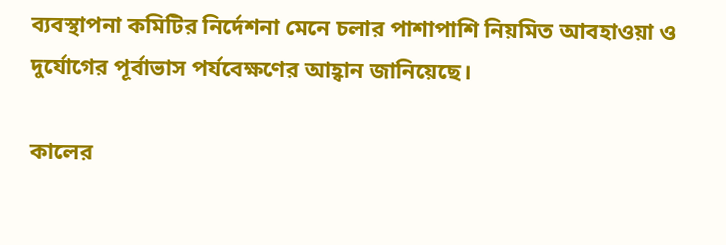ব্যবস্থাপনা কমিটির নির্দেশনা মেনে চলার পাশাপাশি নিয়মিত আবহাওয়া ও দুর্যোগের পূর্বাভাস পর্যবেক্ষণের আহ্বান জানিয়েছে।

কালের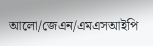আলো/জেএন/এমএসআইপি